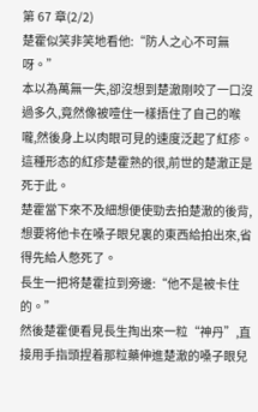第 67 章(2/2)
楚霍似笑非笑地看他:“防人之心不可無呀。”
本以為萬無一失,卻沒想到楚澈剛咬了一口沒過多久,竟然像被噎住一樣捂住了自己的喉嚨,然後身上以肉眼可見的速度泛起了紅疹。
這種形态的紅疹楚霍熟的很,前世的楚澈正是死于此。
楚霍當下來不及細想便使勁去拍楚澈的後背,想要将他卡在嗓子眼兒裏的東西給拍出來,省得先給人憋死了。
長生一把将楚霍拉到旁邊:“他不是被卡住的。”
然後楚霍便看見長生掏出來一粒“神丹”,直接用手指頭捏着那粒藥伸進楚澈的嗓子眼兒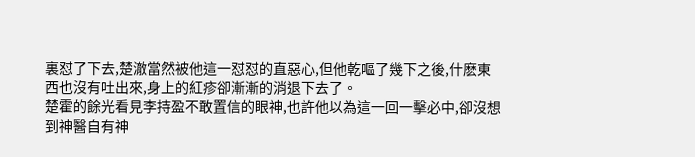裏怼了下去,楚澈當然被他這一怼怼的直惡心,但他乾嘔了幾下之後,什麽東西也沒有吐出來,身上的紅疹卻漸漸的消退下去了。
楚霍的餘光看見李持盈不敢置信的眼神,也許他以為這一回一擊必中,卻沒想到神醫自有神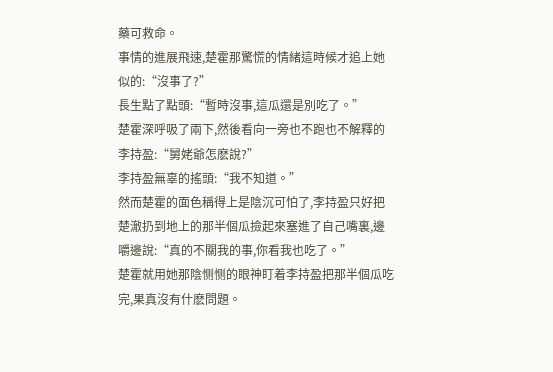藥可救命。
事情的進展飛速,楚霍那驚慌的情緒這時候才追上她似的:“沒事了?”
長生點了點頭:“暫時沒事,這瓜還是別吃了。”
楚霍深呼吸了兩下,然後看向一旁也不跑也不解釋的李持盈:“舅姥爺怎麽說?”
李持盈無辜的搖頭:“我不知道。”
然而楚霍的面色稱得上是陰沉可怕了,李持盈只好把楚澈扔到地上的那半個瓜撿起來塞進了自己嘴裏,邊嚼邊說:“真的不關我的事,你看我也吃了。”
楚霍就用她那陰恻恻的眼神盯着李持盈把那半個瓜吃完,果真沒有什麽問題。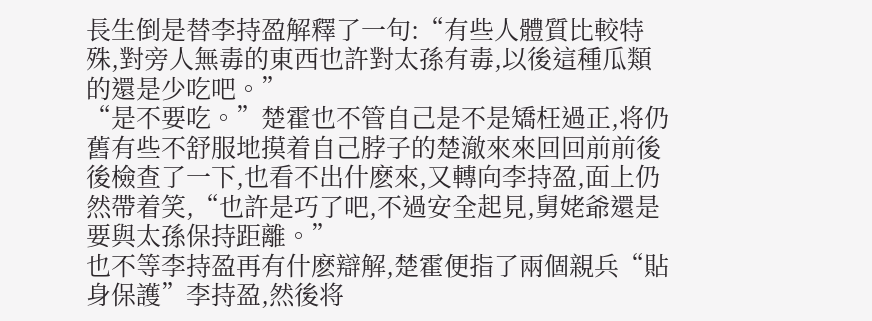長生倒是替李持盈解釋了一句:“有些人體質比較特殊,對旁人無毒的東西也許對太孫有毒,以後這種瓜類的還是少吃吧。”
“是不要吃。”楚霍也不管自己是不是矯枉過正,将仍舊有些不舒服地摸着自己脖子的楚澈來來回回前前後後檢查了一下,也看不出什麽來,又轉向李持盈,面上仍然帶着笑,“也許是巧了吧,不過安全起見,舅姥爺還是要與太孫保持距離。”
也不等李持盈再有什麽辯解,楚霍便指了兩個親兵“貼身保護”李持盈,然後将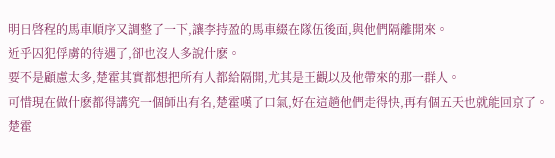明日啓程的馬車順序又調整了一下,讓李持盈的馬車綴在隊伍後面,與他們隔離開來。
近乎囚犯俘虜的待遇了,卻也沒人多說什麽。
要不是顧慮太多,楚霍其實都想把所有人都給隔開,尤其是王觀以及他帶來的那一群人。
可惜現在做什麽都得講究一個師出有名,楚霍嘆了口氣,好在這趟他們走得快,再有個五天也就能回京了。
楚霍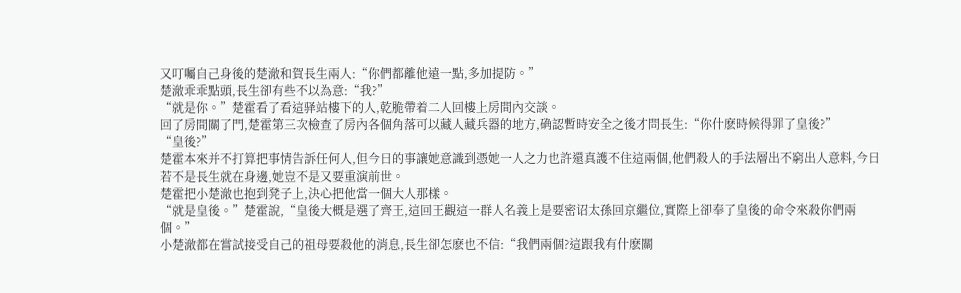又叮囑自己身後的楚澈和賀長生兩人:“你們都離他遠一點,多加提防。”
楚澈乖乖點頭,長生卻有些不以為意:“我?”
“就是你。”楚霍看了看這驿站樓下的人,乾脆帶着二人回樓上房間內交談。
回了房間關了門,楚霍第三次檢查了房內各個角落可以藏人藏兵器的地方,确認暫時安全之後才問長生:“你什麽時候得罪了皇後?”
“皇後?”
楚霍本來并不打算把事情告訴任何人,但今日的事讓她意識到憑她一人之力也許還真護不住這兩個,他們殺人的手法層出不窮出人意料,今日若不是長生就在身邊,她豈不是又要重演前世。
楚霍把小楚澈也抱到凳子上,決心把他當一個大人那樣。
“就是皇後。”楚霍說,“皇後大概是選了齊王,這回王觀這一群人名義上是要密诏太孫回京繼位,實際上卻奉了皇後的命令來殺你們兩個。”
小楚澈都在嘗試接受自己的祖母要殺他的消息,長生卻怎麽也不信:“我們兩個?這跟我有什麽關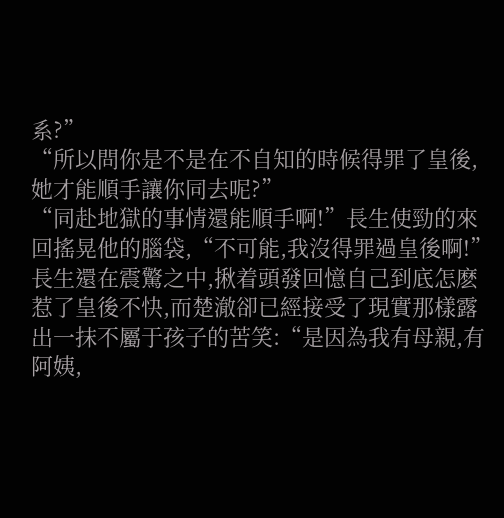系?”
“所以問你是不是在不自知的時候得罪了皇後,她才能順手讓你同去呢?”
“同赴地獄的事情還能順手啊!”長生使勁的來回搖晃他的腦袋,“不可能,我沒得罪過皇後啊!”
長生還在震驚之中,揪着頭發回憶自己到底怎麽惹了皇後不快,而楚澈卻已經接受了現實那樣露出一抹不屬于孩子的苦笑:“是因為我有母親,有阿姨,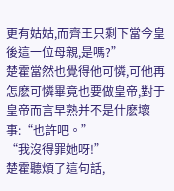更有姑姑,而齊王只剩下當今皇後這一位母親,是嗎?”
楚霍當然也覺得他可憐,可他再怎麽可憐畢竟也要做皇帝,對于皇帝而言早熟并不是什麽壞事:“也許吧。”
“我沒得罪她呀!”
楚霍聽煩了這句話,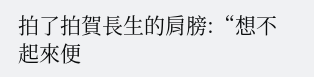拍了拍賀長生的肩膀:“想不起來便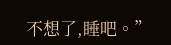不想了,睡吧。”